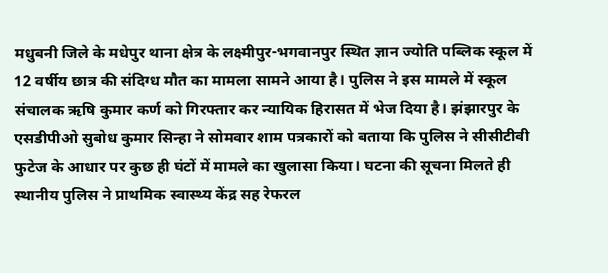मधुबनी जिले के मधेपुर थाना क्षेत्र के लक्ष्मीपुर-भगवानपुर स्थित ज्ञान ज्योति पब्लिक स्कूल में 12 वर्षीय छात्र की संदिग्ध मौत का मामला सामने आया है। पुलिस ने इस मामले में स्कूल संचालक ऋषि कुमार कर्ण को गिरफ्तार कर न्यायिक हिरासत में भेज दिया है। झंझारपुर के एसडीपीओ सुबोध कुमार सिन्हा ने सोमवार शाम पत्रकारों को बताया कि पुलिस ने सीसीटीवी फुटेज के आधार पर कुछ ही घंटों में मामले का खुलासा किया। घटना की सूचना मिलते ही स्थानीय पुलिस ने प्राथमिक स्वास्थ्य केंद्र सह रेफरल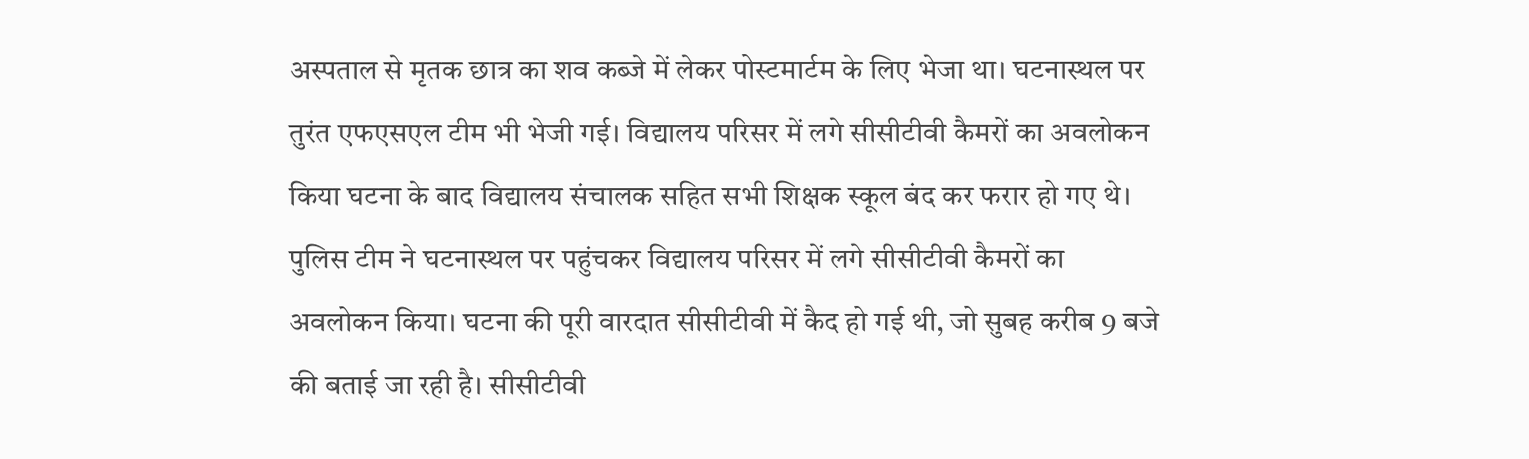अस्पताल से मृतक छात्र का शव कब्जे में लेकर पोस्टमार्टम के लिए भेजा था। घटनास्थल पर तुरंत एफएसएल टीम भी भेजी गई। विद्यालय परिसर में लगे सीसीटीवी कैमरों का अवलोकन किया घटना के बाद विद्यालय संचालक सहित सभी शिक्षक स्कूल बंद कर फरार हो गए थे। पुलिस टीम ने घटनास्थल पर पहुंचकर विद्यालय परिसर में लगे सीसीटीवी कैमरों का अवलोकन किया। घटना की पूरी वारदात सीसीटीवी में कैद हो गई थी, जो सुबह करीब 9 बजे की बताई जा रही है। सीसीटीवी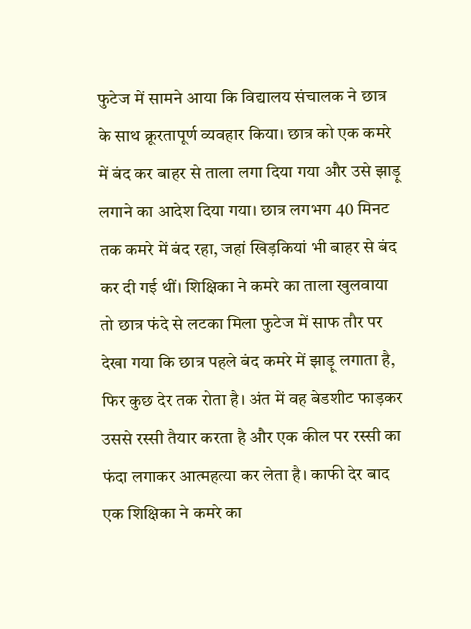फुटेज में सामने आया कि विद्यालय संचालक ने छात्र के साथ क्रूरतापूर्ण व्यवहार किया। छात्र को एक कमरे में बंद कर बाहर से ताला लगा दिया गया और उसे झाड़ू लगाने का आदेश दिया गया। छात्र लगभग 40 मिनट तक कमरे में बंद रहा, जहां खिड़कियां भी बाहर से बंद कर दी गई थीं। शिक्षिका ने कमरे का ताला खुलवाया तो छात्र फंदे से लटका मिला फुटेज में साफ तौर पर देखा गया कि छात्र पहले बंद कमरे में झाड़ू लगाता है, फिर कुछ देर तक रोता है। अंत में वह बेडशीट फाड़कर उससे रस्सी तैयार करता है और एक कील पर रस्सी का फंदा लगाकर आत्महत्या कर लेता है। काफी देर बाद एक शिक्षिका ने कमरे का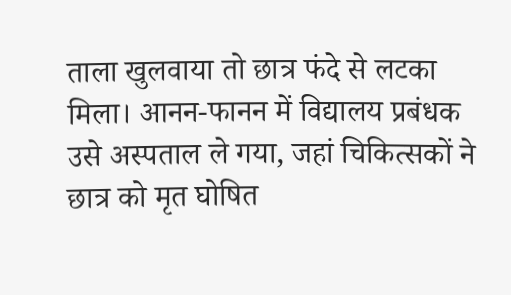ताला खुलवाया तो छात्र फंदे से लटका मिला। आनन-फानन में विद्यालय प्रबंधक उसे अस्पताल ले गया, जहां चिकित्सकों ने छात्र को मृत घोषित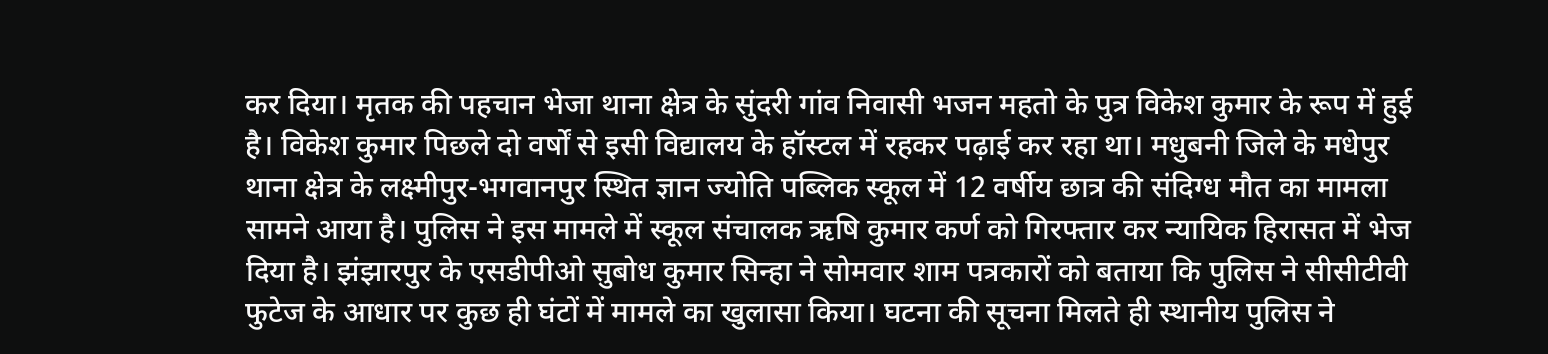कर दिया। मृतक की पहचान भेजा थाना क्षेत्र के सुंदरी गांव निवासी भजन महतो के पुत्र विकेश कुमार के रूप में हुई है। विकेश कुमार पिछले दो वर्षों से इसी विद्यालय के हॉस्टल में रहकर पढ़ाई कर रहा था। मधुबनी जिले के मधेपुर थाना क्षेत्र के लक्ष्मीपुर-भगवानपुर स्थित ज्ञान ज्योति पब्लिक स्कूल में 12 वर्षीय छात्र की संदिग्ध मौत का मामला सामने आया है। पुलिस ने इस मामले में स्कूल संचालक ऋषि कुमार कर्ण को गिरफ्तार कर न्यायिक हिरासत में भेज दिया है। झंझारपुर के एसडीपीओ सुबोध कुमार सिन्हा ने सोमवार शाम पत्रकारों को बताया कि पुलिस ने सीसीटीवी फुटेज के आधार पर कुछ ही घंटों में मामले का खुलासा किया। घटना की सूचना मिलते ही स्थानीय पुलिस ने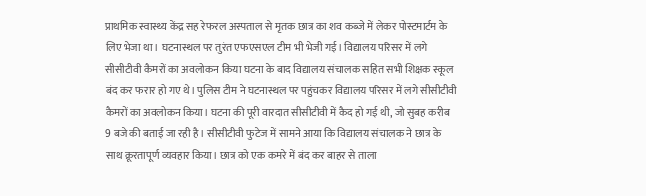प्राथमिक स्वास्थ्य केंद्र सह रेफरल अस्पताल से मृतक छात्र का शव कब्जे में लेकर पोस्टमार्टम के लिए भेजा था। घटनास्थल पर तुरंत एफएसएल टीम भी भेजी गई। विद्यालय परिसर में लगे सीसीटीवी कैमरों का अवलोकन किया घटना के बाद विद्यालय संचालक सहित सभी शिक्षक स्कूल बंद कर फरार हो गए थे। पुलिस टीम ने घटनास्थल पर पहुंचकर विद्यालय परिसर में लगे सीसीटीवी कैमरों का अवलोकन किया। घटना की पूरी वारदात सीसीटीवी में कैद हो गई थी, जो सुबह करीब 9 बजे की बताई जा रही है। सीसीटीवी फुटेज में सामने आया कि विद्यालय संचालक ने छात्र के साथ क्रूरतापूर्ण व्यवहार किया। छात्र को एक कमरे में बंद कर बाहर से ताला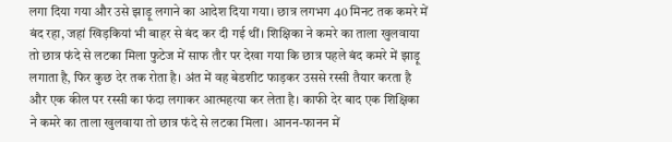लगा दिया गया और उसे झाड़ू लगाने का आदेश दिया गया। छात्र लगभग 40 मिनट तक कमरे में बंद रहा, जहां खिड़कियां भी बाहर से बंद कर दी गई थीं। शिक्षिका ने कमरे का ताला खुलवाया तो छात्र फंदे से लटका मिला फुटेज में साफ तौर पर देखा गया कि छात्र पहले बंद कमरे में झाड़ू लगाता है, फिर कुछ देर तक रोता है। अंत में वह बेडशीट फाड़कर उससे रस्सी तैयार करता है और एक कील पर रस्सी का फंदा लगाकर आत्महत्या कर लेता है। काफी देर बाद एक शिक्षिका ने कमरे का ताला खुलवाया तो छात्र फंदे से लटका मिला। आनन-फानन में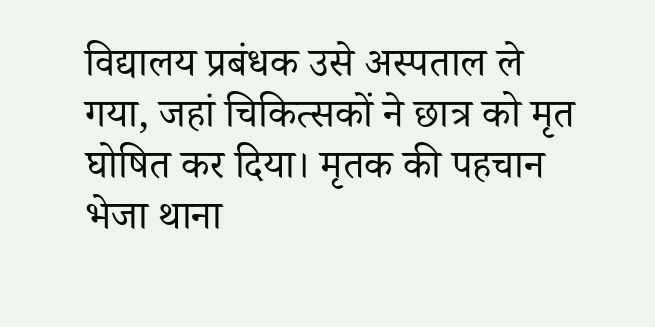विद्यालय प्रबंधक उसे अस्पताल ले गया, जहां चिकित्सकों ने छात्र को मृत घोषित कर दिया। मृतक की पहचान भेजा थाना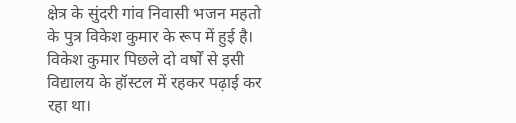क्षेत्र के सुंदरी गांव निवासी भजन महतो के पुत्र विकेश कुमार के रूप में हुई है। विकेश कुमार पिछले दो वर्षों से इसी विद्यालय के हॉस्टल में रहकर पढ़ाई कर रहा था।